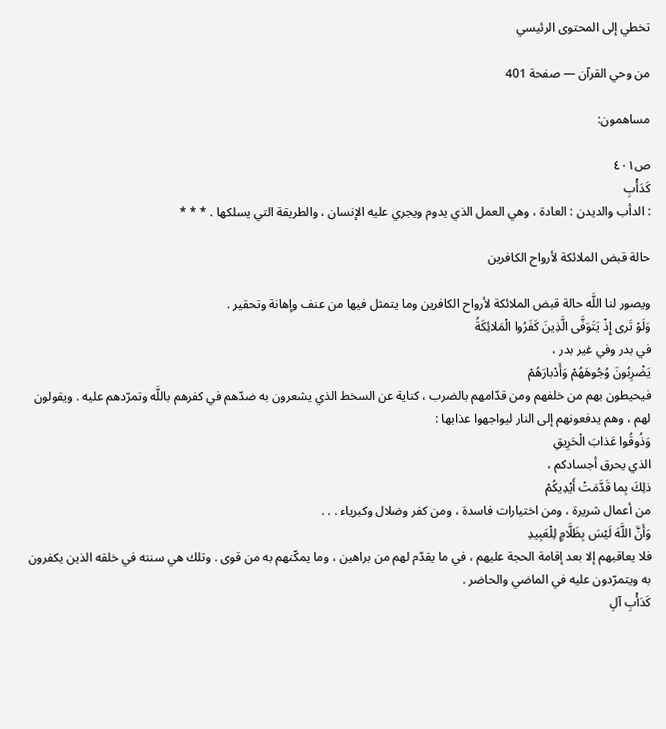تخطي إلى المحتوى الرئيسي

من وحي القرآن — صفحة 401

مساهمون:

ص٤٠١
كَدَأْبِ
: الدأب والديدن : العادة ، وهي العمل الذي يدوم ويجري عليه الإنسان ، والطريقة التي يسلكها . * * *

حالة قبض الملائكة لأرواح الكافرين

ويصور لنا اللَّه حالة قبض الملائكة لأرواح الكافرين وما يتمثل فيها من عنف وإهانة وتحقير .
وَلَوْ تَرى إِذْ يَتَوَفَّى الَّذِينَ كَفَرُوا الْمَلائِكَةُ
في بدر وفي غير بدر ،
يَضْرِبُونَ وُجُوهَهُمْ وَأَدْبارَهُمْ
فيحيطون بهم من خلفهم ومن قدّامهم بالضرب ، كناية عن السخط الذي يشعرون به ضدّهم في كفرهم باللَّه وتمرّدهم عليه . ويقولون لهم ، وهم يدفعونهم إلى النار ليواجهوا عذابها :
وَذُوقُوا عَذابَ الْحَرِيقِ
الذي يحرق أجسادكم ،
ذلِكَ بِما قَدَّمَتْ أَيْدِيكُمْ
من أعمال شريرة ، ومن اختيارات فاسدة ، ومن كفر وضلال وكبرياء . . .
وَأَنَّ اللَّهَ لَيْسَ بِظَلَّامٍ لِلْعَبِيدِ
فلا يعاقبهم إلا بعد إقامة الحجة عليهم ، في ما يقدّم لهم من براهين ، وما يمكّنهم به من قوى . وتلك هي سنته في خلقه الذين يكفرون به ويتمرّدون عليه في الماضي والحاضر .
كَدَأْبِ آلِ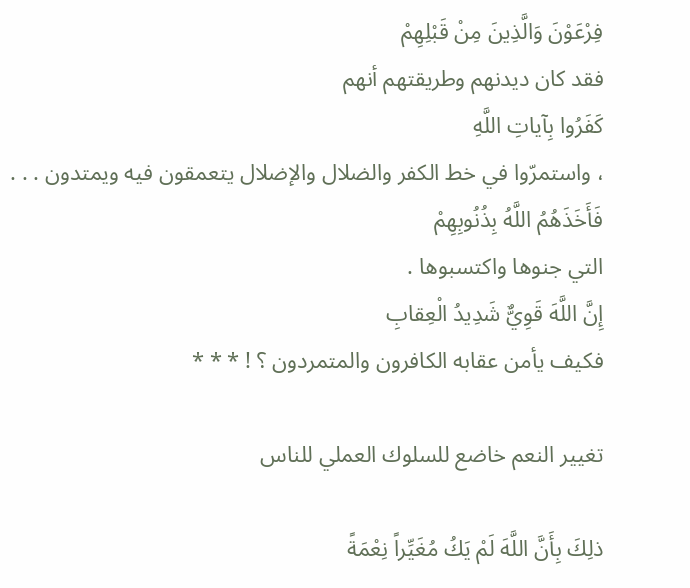فِرْعَوْنَ وَالَّذِينَ مِنْ قَبْلِهِمْ
فقد كان ديدنهم وطريقتهم أنهم
كَفَرُوا بِآياتِ اللَّهِ
، واستمرّوا في خط الكفر والضلال والإضلال يتعمقون فيه ويمتدون . . .
فَأَخَذَهُمُ اللَّهُ بِذُنُوبِهِمْ
التي جنوها واكتسبوها .
إِنَّ اللَّهَ قَوِيٌّ شَدِيدُ الْعِقابِ
فكيف يأمن عقابه الكافرون والمتمردون ؟ ! * * *

تغيير النعم خاضع للسلوك العملي للناس

ذلِكَ بِأَنَّ اللَّهَ لَمْ يَكُ مُغَيِّراً نِعْمَةً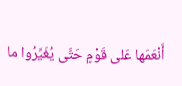أَنْعَمَها عَلى قَوْمٍ حَتَّى يُغَيِّرُوا ما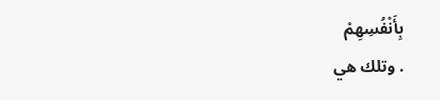بِأَنْفُسِهِمْ
. وتلك هي